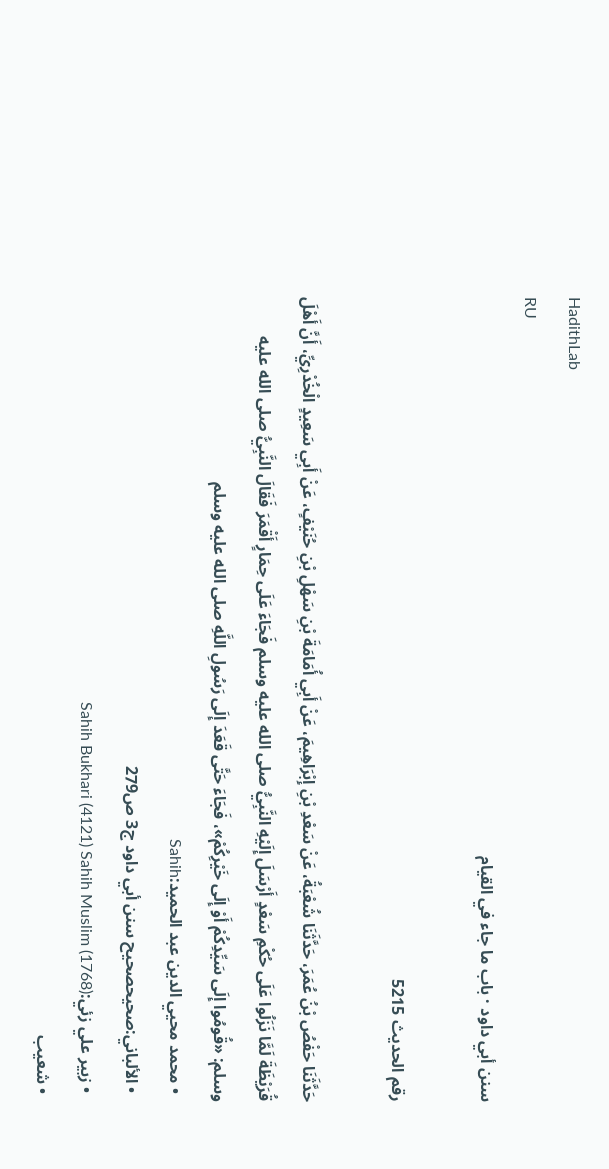HadithLab
RU
سنن أبي داود · باب ما جاء في القيام

رقم الحديث 5215

حَدَّثَنَا حَفْصُ بْنُ عُمَرَ، حَدَّثَنَا شُعْبَةُ، عَنْ سَعْدِ بْنِ إِبْرَاهِيمَ، عَنْ أَبِي أُمَامَةَ بْنِ سَهْلِ بْنِ حُنَيْفٍ، عَنْ أَبِي سَعِيدٍ الْخُدْرِيِّ، أَنَّ أَهْلَ قُرَيْظَةَ لَمَّا نَزَلُوا عَلَى حُكْمِ سَعْدٍ أَرْسَلَ إِلَيْهِ النَّبِيُّ صلى الله عليه وسلم فَجَاءَ عَلَى حِمَارٍ أَقْمَرَ فَقَالَ النَّبِيُّ صلى الله عليه وسلم: «قُومُوا إِلَى سَيِّدِكُمْ أَوْ إِلَى خَيْرِكُمْ»، فَجَاءَ حَتَّى قَعَدَ إِلَى رَسُولِ اللَّهِ صلى الله عليه وسلم
  • محمد محيي الدين عبد الحميد:Sahih
  • الألباني:صحيحصحيح سنن أبي داود ج3 ص279
  • زبير علي زئي:Sahih Bukhari (4121) Sahih Muslim (1768)
  • شعيب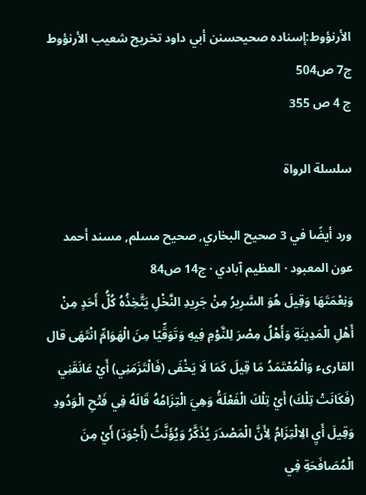الأرنؤوط:إسناده صحيحسنن أبي داود تخريج شعيب الأرنؤوط ج7 ص504
ج 4 ص 355

سلسلة الرواة

ورد أيضًا في 3 صحيح البخاري, صحيح مسلم, مسند أحمد
عون المعبود · العظيم آبادي · ج14 ص84
وَنِعْمَتَهَا وَقِيلَ هُوَ السَّرِيرُ مِنْ جَرِيدِ النَّخْلِ يَتَّخِذُهُ كُلُّ أَحَدٍ مِنْ أَهْلِ الْمَدِينَةِ وَأَهْلُ مِصْرَ لِلنَّوْمِ فِيهِ وَتَوَقِّيًا مِنَ الْهَوَامِّ انْتَهَى قال القارىء وَالْمُعْتَمَدُ مَا قِيلَ كَمَا لَا يَخْفَى (فَالْتَزَمَنِي) أَيْ عَانَقَنِي (فَكَانَتْ تِلْكَ) أَيْ تِلْكَ الْفَعْلَةُ وَهِيَ الْتِزَامُهُ قَالَهُ فِي فَتْحِ الْوَدُودِ وَقِيلَ أَيِ الِالْتِزَامُ لِأَنَّ الْمَصْدَرَ يُذَكَّرُ وَيُؤَنَّثُ (أَجْوَدَ) أَيْ مِنَ الْمُصَافَحَةِ فِي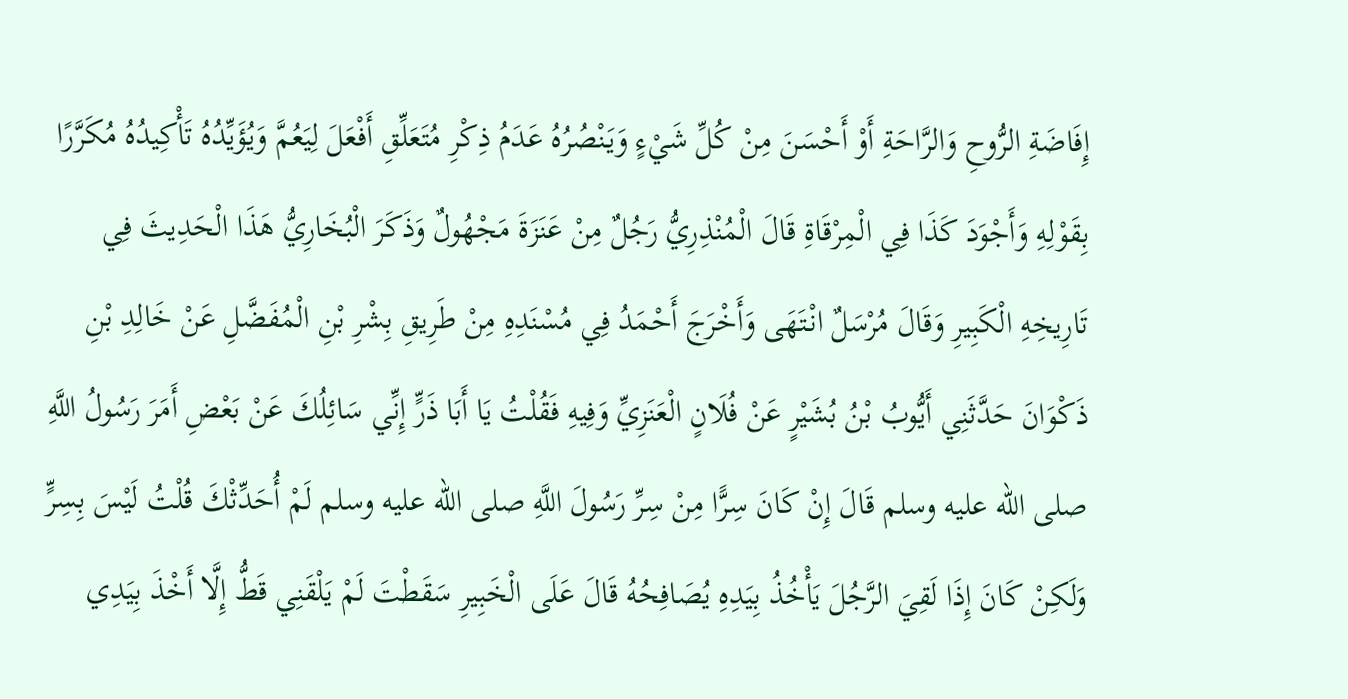إِفَاضَةِ الرُّوحِ وَالرَّاحَةِ أَوْ أَحْسَنَ مِنْ كُلِّ شَيْءٍ وَيَنْصُرُهُ عَدَمُ ذِكْرِ مُتَعَلِّقِ أَفْعَلَ لِيَعُمَّ وَيُؤَيِّدُهُ تَأْكِيدُهُ مُكَرَّرًا بِقَوْلِهِ وَأَجْوَدَ كَذَا فِي الْمِرْقَاةِ قَالَ الْمُنْذِرِيُّ رَجُلٌ مِنْ عَنَزَةَ مَجْهُولٌ وَذَكَرَ الْبُخَارِيُّ هَذَا الْحَدِيثَ فِي تَارِيخِهِ الْكَبِيرِ وَقَالَ مُرْسَلٌ انْتَهَى وَأَخْرَجَ أَحْمَدُ فِي مُسْنَدِهِ مِنْ طَرِيقِ بِشْرِ بْنِ الْمُفَضَّلِ عَنْ خَالِدِ بْنِ ذَكْوَانَ حَدَّثَنِي أَيُّوبُ بْنُ بُشَيْرٍ عَنْ فُلَانٍ الْعَنَزِيِّ وَفِيهِ فَقُلْتُ يَا أَبَا ذَرٍّ إِنِّي سَائِلُكَ عَنْ بَعْضِ أَمَرَ رَسُولُ اللَّهِ صلى الله عليه وسلم قَالَ إِنْ كَانَ سِرًّا مِنْ سِرِّ رَسُولَ اللَّهِ صلى الله عليه وسلم لَمْ أُحَدِّثْكَ قُلْتُ لَيْسَ بِسِرٍّ وَلَكِنْ كَانَ إِذَا لَقِيَ الرَّجُلَ يَأْخُذُ بِيَدِهِ يُصَافِحُهُ قَالَ عَلَى الْخَبِيرِ سَقَطْتَ لَمْ يَلْقَنِي قَطُّ إِلَّا أَخْذَ بِيَدِي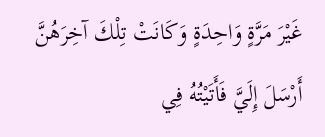غَيْرَ مَرَّةٍ وَاحِدَةٍ وَكَانَتْ تِلْكَ آخِرَهُنَّ أَرْسَلَ إِلَيَّ فَأَتَيْتُهُ فِي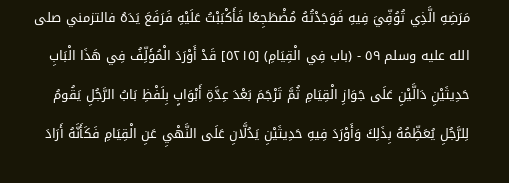مَرَضِهِ الَّذِي تُوُفِّيَ فِيهِ فَوَجَدْتُهُ مُضْطَجِعًا فَأَكْبَبْتُ عَلَيْهِ فَرَفَعَ يَدَهُ فالتزمني صلى الله عليه وسلم ٥٩ - (باب فِي الْقِيَامِ) [٥٢١٥] قَدْ أَوْرَدَ الْمُؤَلِّفُ فِي هَذَا الْبَابِ حَدِيثَيْنِ دَالَّيْنِ عَلَى جَوَازِ الْقِيَامِ ثُمَّ تَرْجَمَ بَعْدَ عِدَّةِ أَبْوَابٍ بِلَفْظِ بَابُ الرَّجُلِ يَقُومُ لِلرَّجُلِ يُعَظِّمُهُ بِذَلِكَ وَأَوْرَدَ فِيهِ حَدِيثَيْنِ يَدُلَّانِ عَلَى النَّهْيِ عَنِ الْقِيَامِ فَكَأَنَّهُ أَرَادَ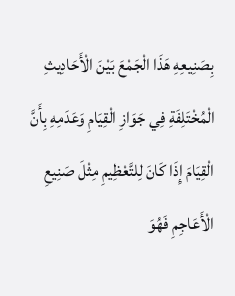بِصَنِيعِهِ هَذَا الْجَمْعَ بَيْنَ الْأَحَادِيثِ الْمُخْتَلِفَةِ فِي جَوَازِ الْقِيَامِ وَعَدَمِهِ بِأَنَّ الْقِيَامَ إِذَا كَانَ لِلتَّعْظِيمِ مِثْلَ صَنِيعِ الْأَعَاجِمِ فَهُوَ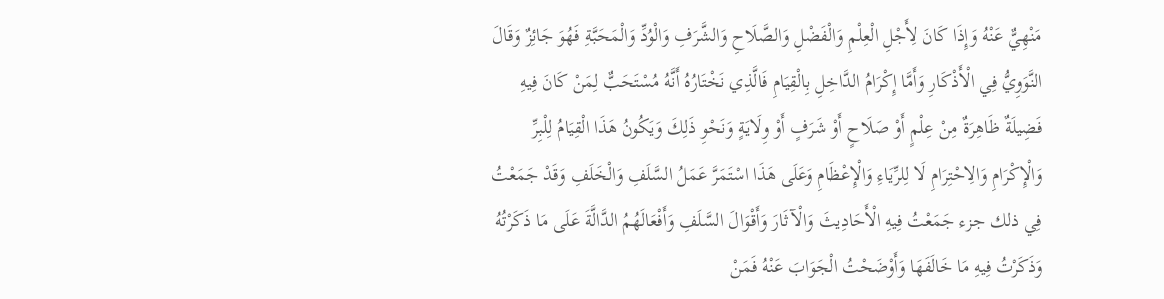مَنْهِيٌّ عَنْهُ وَإِذَا كَانَ لِأَجْلِ الْعِلْمِ وَالْفَضْلِ وَالصَّلَاحِ وَالشَّرَفِ وَالْوُدِّ وَالْمَحَبَّةِ فَهُوَ جَائِزٌ وَقَالَ النَّوَوِيُّ فِي الْأَذْكَارِ وَأَمَّا إِكْرَامُ الدَّاخِلِ بِالْقِيَامِ فَالَّذِي نَخْتَارُهُ أَنَّهُ مُسْتَحَبٌّ لِمَنْ كَانَ فِيهِ فَضِيلَةٌ ظَاهِرَةٌ مِنْ عِلْمٍ أَوْ صَلَاحٍ أَوْ شَرَفٍ أَوْ وِلَايَةٍ وَنَحْوِ ذَلِكَ وَيَكُونُ هَذَا الْقِيَامُ لِلْبِرِّ وَالْإِكْرَامِ وَالِاحْتِرَامِ لَا لِلرِّيَاءِ وَالْإِعْظَامِ وَعَلَى هَذَا اسْتَمَرَّ عَمَلُ السَّلَفِ وَالْخَلَفِ وَقَدْ جَمَعْتُ فِي ذلك جزء جَمَعْتُ فِيهِ الْأَحَادِيثَ وَالْآثَارَ وَأَقْوَالَ السَّلَفِ وَأَفْعَالَهُمُ الدَّالَّةَ عَلَى مَا ذَكَرْتُهُ وَذَكَرْتُ فِيهِ مَا خَالَفَهَا وَأَوْضَحْتُ الْجَوَابَ عَنْهُ فَمَنْ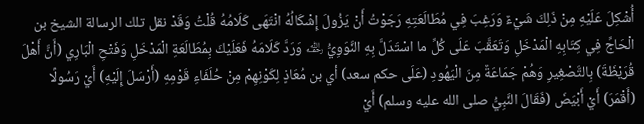أُشْكِلَ عَلَيْهِ مِنْ ذَلِكَ شَيْءٌ وَرَغِبَ فِي مُطَالَعَتِهِ رَجَوْتُ أَنْ يَزُولَ إِشْكَالُهُ انْتَهَى كَلَامُهُ قُلْتُ وَقَدْ نقل تلك الرسالة الشيخ بن الْحَاجِّ فِي كِتَابِهِ الْمَدْخَلِ وَتَعَقَّبَ عَلَى كُلِّ ما اسْتَدَلَّ بِهِ النَّوَوِيُّ ﵀ وَرَدَّ كَلَامَهُ فَعَلَيْكَ بِمُطَالَعَةِ الْمَدْخَلِ وَفَتْحِ الْبَارِي (أَنَّ أَهْلَ قُرَيْظَةَ) بِالتَّصْغِيرِ وَهُمْ جَمَاعَةٌ مِنَ الْيَهُودِ (عَلَى حكم سعد) أي بن مُعَاذٍ لِكَوْنِهِمْ مِنْ حُلَفَاءِ قَوْمِهِ (أَرْسَلَ إِلَيْهِ) أَيْ رَسُولًا (أَقْمَرَ) أَيْ أَبْيَضَ (فَقَالَ النَّبِيُّ صلى الله عليه وسلم) أَيْ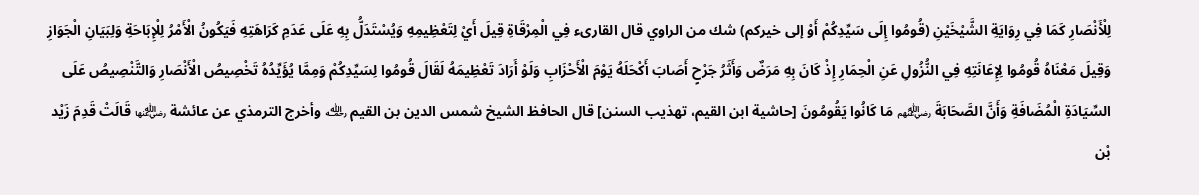لِلْأَنْصَارِ كَمَا فِي رِوَايَةِ الشَّيْخَيْنِ (قُومُوا إِلَى سَيِّدِكُمْ أَوْ إلى خيركم) شك من الراوي قال القارىء فِي الْمِرْقَاةِ قِيلَ أَيْ لِتَعْظِيمِهِ وَيُسْتَدَلُّ بِهِ عَلَى عَدَمِ كَرَاهَتِهِ فَيَكُونُ الْأَمْرُ لِلْإِبَاحَةِ وَلِبَيَانِ الْجَوَازِ وَقِيلَ مَعْنَاهُ قُومُوا لِإِعَانَتِهِ فِي النُّزُولِ عَنِ الْحِمَارِ إِذْ كَانَ بِهِ مَرَضٌ وَأَثَرُ جَرْحٍ أَصَابَ أَكْحَلَهُ يَوْمَ الْأَحْزَابِ وَلَوْ أَرَادَ تَعْظِيمَهُ لَقَالَ قُومُوا لِسَيِّدِكُمْ وَمِمَّا يُؤَيِّدُهُ تَخْصِيصُ الْأَنْصَارِ وَالتَّنْصِيصُ عَلَى السِّيَادَةِ الْمُضَافَةِ وَأَنَّ الصَّحَابَةَ ﵃ مَا كَانُوا يَقُومُونَ [حاشية ابن القيم، تهذيب السنن] قال الحافظ الشيخ شمس الدين بن القيم ﵀ وأخرج الترمذي عن عائشة ﵂ قَالَتْ قَدِمَ زَيْد بْن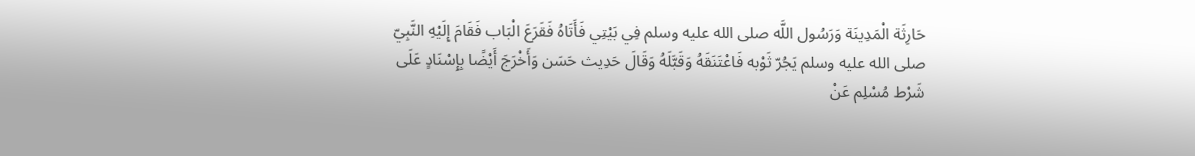حَارِثَة الْمَدِينَة وَرَسُول اللَّه صلى الله عليه وسلم فِي بَيْتِي فَأَتَاهُ فَقَرَعَ الْبَاب فَقَامَ إِلَيْهِ النَّبِيّ صلى الله عليه وسلم يَجُرّ ثَوْبه فَاعْتَنَقَهُ وَقَبَّلَهُ وَقَالَ حَدِيث حَسَن وَأَخْرَجَ أَيْضًا بِإِسْنَادٍ عَلَى شَرْط مُسْلِم عَنْ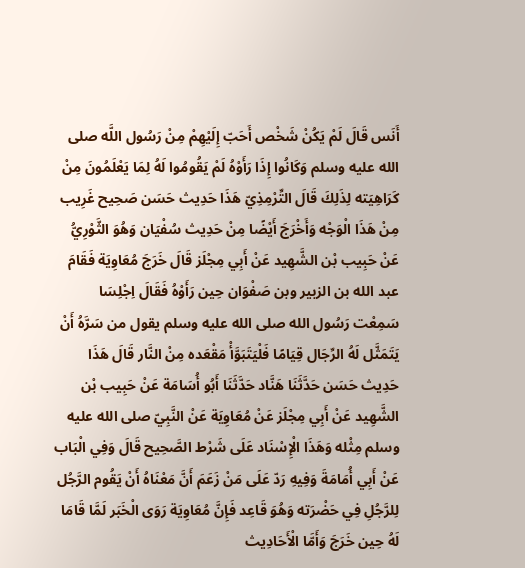أَنَس قَالَ لَمْ يَكُنْ شَخْص أَحَبّ إِلَيْهِمْ مِنْ رَسُول اللَّه صلى الله عليه وسلم وَكَانُوا إِذَا رَأَوْهُ لَمْ يَقُومُوا لَهُ لِمَا يَعْلَمُونَ مِنْ كَرَاهِيَته لِذَلِكَ قَالَ التِّرْمِذِيّ هَذَا حَدِيث حَسَن صَحِيح غَرِيب مِنْ هَذَا الْوَجْه وَأَخْرَجَ أَيْضًا مِنْ حَدِيث سُفْيَان وَهُوَ الثَّوْرِيُّ عَنْ حَبِيب بْن الشَّهِيد عَنْ أَبِي مِجْلَز قَالَ خَرَجَ مُعَاوِيَة فَقَامَ عبد الله بن الزبير وبن صَفْوَان حِين رَأَوْهُ فَقَالَ اِجْلِسَا سَمِعْت رَسُول الله صلى الله عليه وسلم يقول من سَرَّهُ أَنْ يَتَمَثَّل لَهُ الرِّجَال قِيَامًا فَلْيَتَبَوَّأْ مَقْعَده مِنْ النَّار قَالَ هَذَا حَدِيث حَسَن حَدَّثَنَا هَنَّاد حَدَّثَنَا أَبُو أُسَامَة عَنْ حَبِيب بْن الشَّهِيد عَنْ أَبِي مِجْلَز عَنْ مُعَاوِيَة عَنْ النَّبِيّ صلى الله عليه وسلم مِثْله وَهَذَا الْإِسْنَاد عَلَى شَرْط الصَّحِيح قَالَ وَفِي الْبَاب عَنْ أَبِي أُمَامَةَ وَفِيهِ رَدّ عَلَى مَنْ زَعَمَ أَنَّ مَعْنَاهُ أَنْ يَقُوم الرَّجُل لِلرَّجُلِ فِي حَضْرَته وَهُوَ قَاعِد فَإِنَّ مُعَاوِيَة رَوَى الْخَبَر لَمَّا قَامَا لَهُ حِين خَرَجَ وَأَمَّا الْأَحَادِيث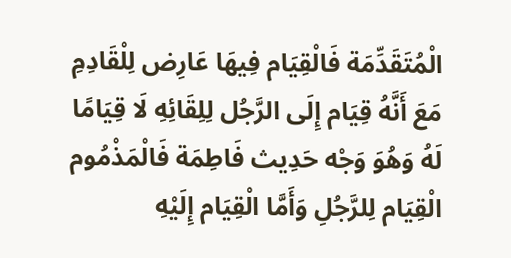الْمُتَقَدِّمَة فَالْقِيَام فِيهَا عَارِض لِلْقَادِمِ مَعَ أَنَّهُ قِيَام إِلَى الرَّجُل لِلِقَائِهِ لَا قِيَامًا لَهُ وَهُوَ وَجْه حَدِيث فَاطِمَة فَالْمَذْمُوم الْقِيَام لِلرَّجُلِ وَأَمَّا الْقِيَام إِلَيْهِ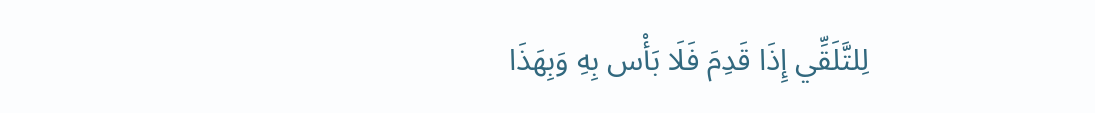لِلتَّلَقِّي إِذَا قَدِمَ فَلَا بَأْس بِهِ وَبِهَذَا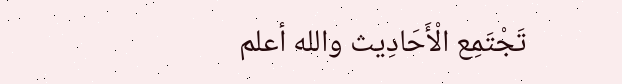تَجْتَمِع الْأَحَادِيث والله أعلم